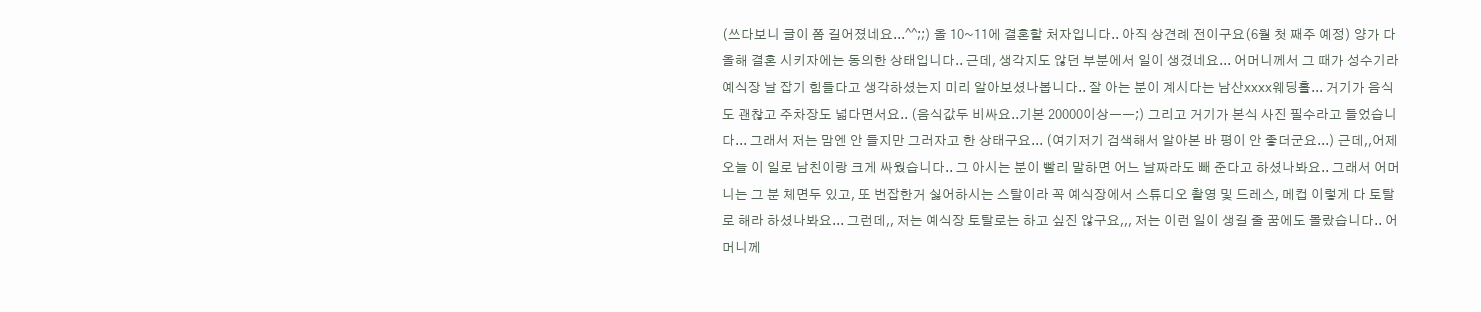(쓰다보니 글이 쫌 길어졌네요...^^;;) 올 10~11에 결혼할 처자입니다.. 아직 상견례 전이구요(6월 첫 째주 예정) 양가 다 올해 결혼 시키자에는 동의한 상태입니다.. 근데, 생각지도 않던 부분에서 일이 생겼네요... 어머니께서 그 때가 성수기라 예식장 날 잡기 힘들다고 생각하셨는지 미리 알아보셨나봅니다.. 잘 아는 분이 계시다는 남산xxxx웨딩홀... 거기가 음식도 괜찮고 주차장도 넓다면서요.. (음식값두 비싸요..기본 20000이상ㅡㅡ;) 그리고 거기가 본식 사진 필수라고 들었습니다... 그래서 저는 맘엔 안 들지만 그러자고 한 상태구요... (여기저기 검색해서 알아본 바 평이 안 좋더군요...) 근데,,어제오늘 이 일로 남친이랑 크게 싸웠습니다.. 그 아시는 분이 빨리 말하면 어느 날짜라도 빼 준다고 하셨나봐요.. 그래서 어머니는 그 분 체면두 있고, 또 번잡한거 싫어하시는 스탈이라 꼭 예식장에서 스튜디오 촬영 및 드레스, 메컵 이렇게 다 토탈로 해라 하셨나봐요... 그런데,, 저는 예식장 토탈로는 하고 싶진 않구요,,, 저는 이런 일이 생길 줄 꿈에도 몰랐습니다.. 어머니께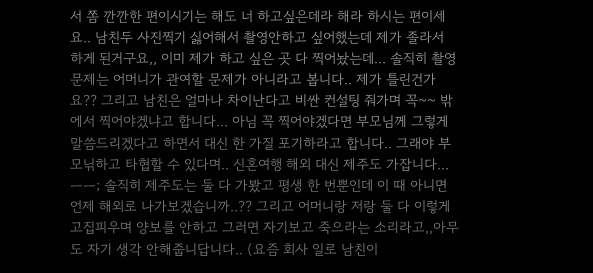서 쫌 깐깐한 편이시기는 해도 너 하고싶은데라 해라 하시는 편이세요.. 남친두 사진찍기 싫어해서 촬영안하고 싶어했는데 제가 졸라서 하게 된거구요,, 이미 제가 하고 싶은 곳 다 찍어놨는데... 솔직히 촬영 문제는 어머니가 관여할 문제가 아니라고 봅니다.. 제가 틀린건가요?? 그리고 남친은 얼마나 차이난다고 비싼 컨설팅 줘가며 꼭~~ 밖에서 찍어야겠냐고 합니다... 아님 꼭 찍어야겠다면 부모님께 그렇게 말씀드리겠다고 하면서 대신 한 가질 포기하라고 합니다.. 그래야 부모닊하고 타협할 수 있다며.. 신혼여행 해외 대신 제주도 가잡니다...ㅡㅡ; 솔직히 제주도는 둘 다 가봤고 평생 한 번뿐인데 이 때 아니면 언제 해외로 나가보겠습니까..?? 그리고 어머니랑 저랑 둘 다 이렇게 고집피우며 양보를 안하고 그러면 자기보고 죽으라는 소리라고,,아무도 자기 생각 안해줍니답니다.. (요즘 회사 일로 남친이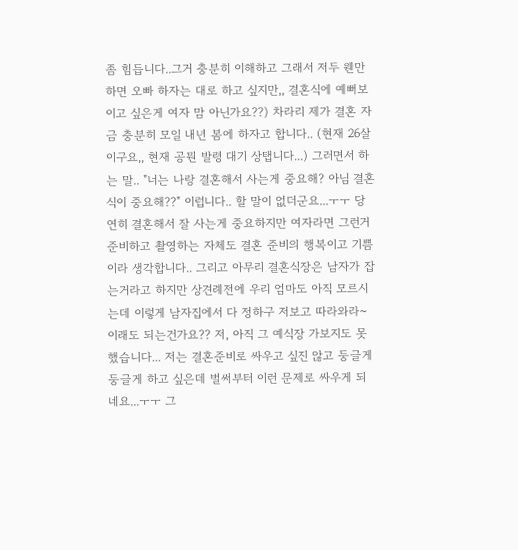좀 힘듭니다..그거 충분히 이해하고 그래서 저두 웬만하면 오빠 하자는 대로 하고 싶지만,, 결혼식에 예뻐보이고 싶은게 여자 맘 아닌가요??) 차라리 제가 결혼 자금 충분히 모일 내년 봄에 하자고 합니다.. (현재 26살이구요,, 현재 공뭔 발령 대기 상탭니다...) 그러면서 하는 말.. "너는 나랑 결혼해서 사는게 중요해? 아님 결혼식이 중요해??" 이럽니다.. 할 말이 없더군요...ㅜㅜ 당연히 결혼해서 잘 사는게 중요하지만 여자라면 그런거 준비하고 촬영하는 자체도 결혼 준비의 행복이고 기쁨이라 생각합니다.. 그리고 아무리 결혼식장은 남자가 잡는거라고 하지만 상견례전에 우리 엄마도 아직 모르시는데 이렇게 남자집에서 다 정하구 저보고 따라와라~ 이래도 되는건가요?? 저, 아직 그 예식장 가보지도 못했습니다... 저는 결혼준비로 싸우고 싶진 않고 둥글게 둥글게 하고 싶은데 벌써부터 이런 문제로 싸우게 되네요...ㅜㅜ 그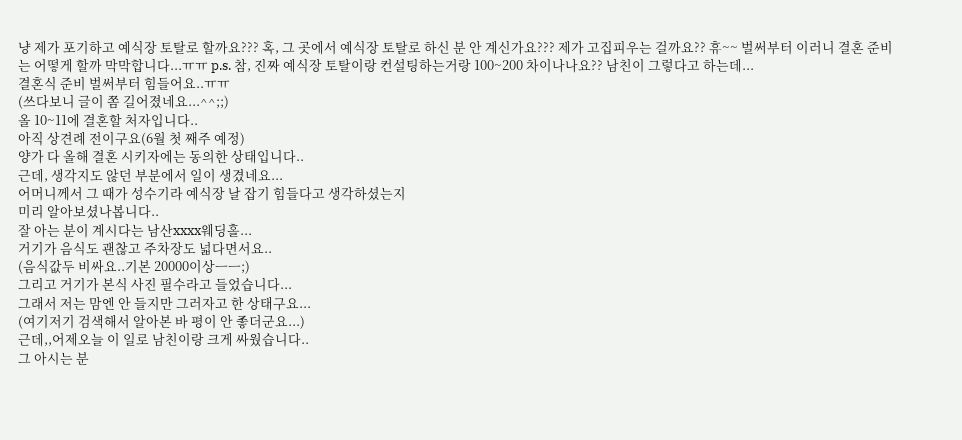냥 제가 포기하고 예식장 토탈로 할까요??? 혹, 그 곳에서 예식장 토탈로 하신 분 안 계신가요??? 제가 고집피우는 걸까요?? 휴~~ 벌써부터 이러니 결혼 준비는 어떻게 할까 막막합니다...ㅠㅠ p.s. 참, 진짜 예식장 토탈이랑 컨설팅하는거랑 100~200 차이나나요?? 남친이 그렇다고 하는데...
결혼식 준비 벌써부터 힘들어요..ㅠㅠ
(쓰다보니 글이 쫌 길어졌네요...^^;;)
올 10~11에 결혼할 처자입니다..
아직 상견례 전이구요(6월 첫 째주 예정)
양가 다 올해 결혼 시키자에는 동의한 상태입니다..
근데, 생각지도 않던 부분에서 일이 생겼네요...
어머니께서 그 때가 성수기라 예식장 날 잡기 힘들다고 생각하셨는지
미리 알아보셨나봅니다..
잘 아는 분이 계시다는 남산xxxx웨딩홀...
거기가 음식도 괜찮고 주차장도 넓다면서요..
(음식값두 비싸요..기본 20000이상ㅡㅡ;)
그리고 거기가 본식 사진 필수라고 들었습니다...
그래서 저는 맘엔 안 들지만 그러자고 한 상태구요...
(여기저기 검색해서 알아본 바 평이 안 좋더군요...)
근데,,어제오늘 이 일로 남친이랑 크게 싸웠습니다..
그 아시는 분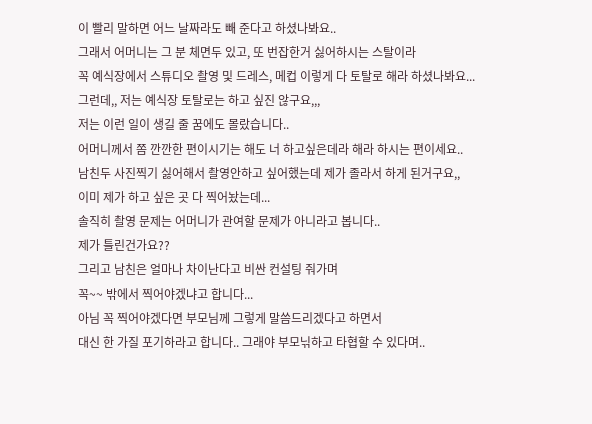이 빨리 말하면 어느 날짜라도 빼 준다고 하셨나봐요..
그래서 어머니는 그 분 체면두 있고, 또 번잡한거 싫어하시는 스탈이라
꼭 예식장에서 스튜디오 촬영 및 드레스, 메컵 이렇게 다 토탈로 해라 하셨나봐요...
그런데,, 저는 예식장 토탈로는 하고 싶진 않구요,,,
저는 이런 일이 생길 줄 꿈에도 몰랐습니다..
어머니께서 쫌 깐깐한 편이시기는 해도 너 하고싶은데라 해라 하시는 편이세요..
남친두 사진찍기 싫어해서 촬영안하고 싶어했는데 제가 졸라서 하게 된거구요,,
이미 제가 하고 싶은 곳 다 찍어놨는데...
솔직히 촬영 문제는 어머니가 관여할 문제가 아니라고 봅니다..
제가 틀린건가요??
그리고 남친은 얼마나 차이난다고 비싼 컨설팅 줘가며
꼭~~ 밖에서 찍어야겠냐고 합니다...
아님 꼭 찍어야겠다면 부모님께 그렇게 말씀드리겠다고 하면서
대신 한 가질 포기하라고 합니다.. 그래야 부모닊하고 타협할 수 있다며..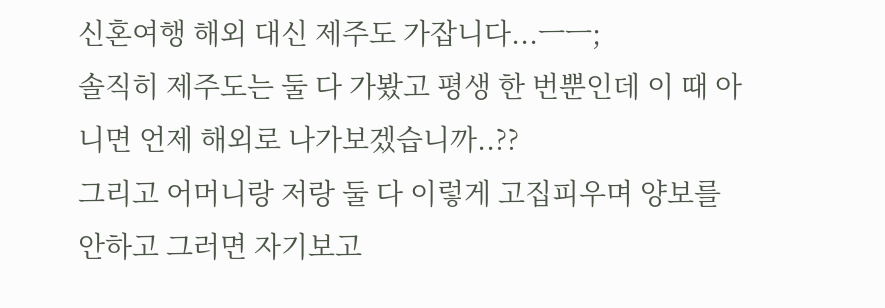신혼여행 해외 대신 제주도 가잡니다...ㅡㅡ;
솔직히 제주도는 둘 다 가봤고 평생 한 번뿐인데 이 때 아니면 언제 해외로 나가보겠습니까..??
그리고 어머니랑 저랑 둘 다 이렇게 고집피우며 양보를 안하고 그러면 자기보고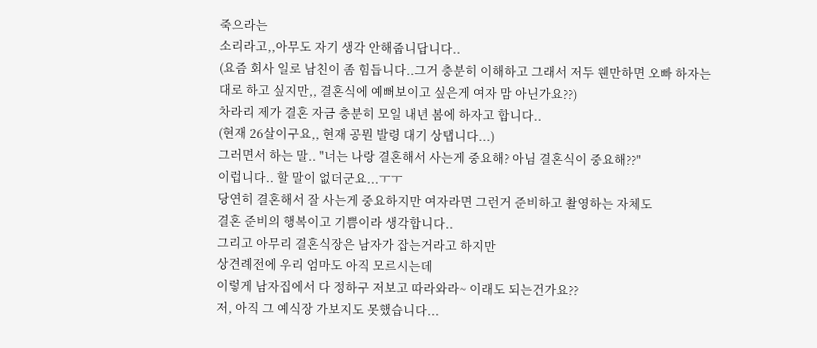죽으라는
소리라고,,아무도 자기 생각 안해줍니답니다..
(요즘 회사 일로 남친이 좀 힘듭니다..그거 충분히 이해하고 그래서 저두 웬만하면 오빠 하자는
대로 하고 싶지만,, 결혼식에 예뻐보이고 싶은게 여자 맘 아닌가요??)
차라리 제가 결혼 자금 충분히 모일 내년 봄에 하자고 합니다..
(현재 26살이구요,, 현재 공뭔 발령 대기 상탭니다...)
그러면서 하는 말.. "너는 나랑 결혼해서 사는게 중요해? 아님 결혼식이 중요해??"
이럽니다.. 할 말이 없더군요...ㅜㅜ
당연히 결혼해서 잘 사는게 중요하지만 여자라면 그런거 준비하고 촬영하는 자체도
결혼 준비의 행복이고 기쁨이라 생각합니다..
그리고 아무리 결혼식장은 남자가 잡는거라고 하지만
상견례전에 우리 엄마도 아직 모르시는데
이렇게 남자집에서 다 정하구 저보고 따라와라~ 이래도 되는건가요??
저, 아직 그 예식장 가보지도 못했습니다...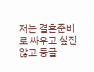저는 결혼준비로 싸우고 싶진 않고 둥글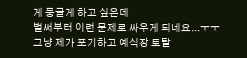게 둥글게 하고 싶은데
벌써부터 이런 문제로 싸우게 되네요...ㅜㅜ
그냥 제가 포기하고 예식장 토탈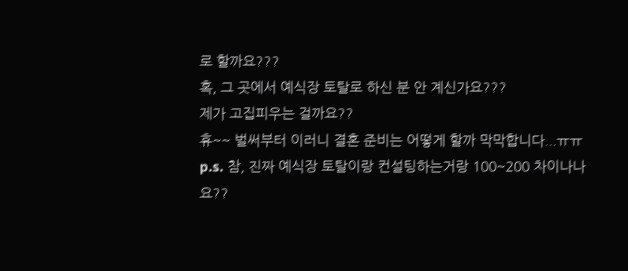로 할까요???
혹, 그 곳에서 예식장 토탈로 하신 분 안 계신가요???
제가 고집피우는 걸까요??
휴~~ 벌써부터 이러니 결혼 준비는 어떻게 할까 막막합니다...ㅠㅠ
p.s. 참, 진짜 예식장 토탈이랑 컨설팅하는거랑 100~200 차이나나요??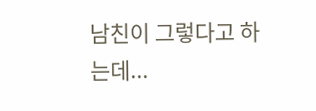남친이 그렇다고 하는데...